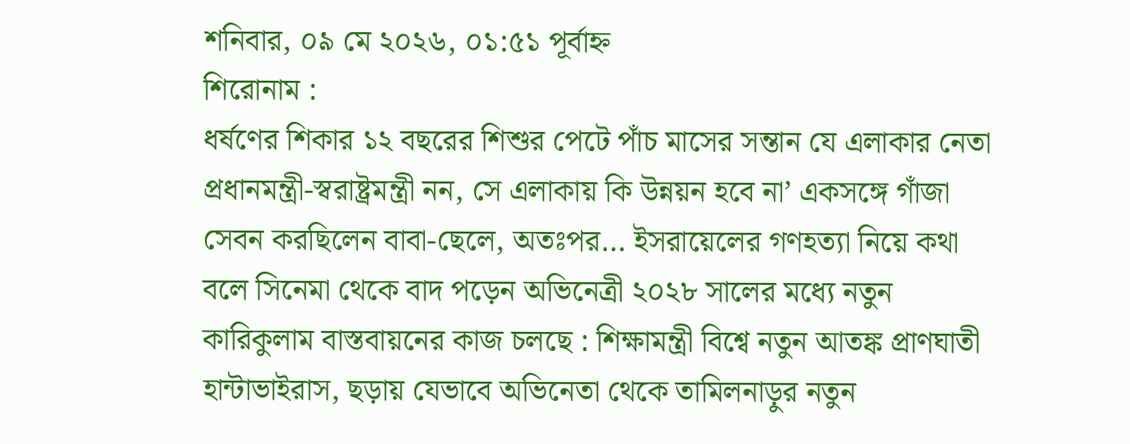শনিবার, ০৯ মে ২০২৬, ০১:৫১ পূর্বাহ্ন
শিরোনাম :
ধর্ষণের শিকার ১২ বছরের শিশুর পেটে পাঁচ মাসের সন্তান যে এলাকার নেতা প্রধানমন্ত্রী-স্বরাষ্ট্রমন্ত্রী নন, সে এলাকায় কি উন্নয়ন হবে না’ একসঙ্গে গাঁজা সেবন করছিলেন বাবা-ছেলে, অতঃপর… ইসরায়েলের গণহত্যা নিয়ে কথা বলে সিনেমা থেকে বাদ পড়েন অভিনেত্রী ২০২৮ সালের মধ্যে নতুন কারিকুলাম বাস্তবায়নের কাজ চলছে : শিক্ষামন্ত্রী বিশ্বে নতুন আতঙ্ক প্রাণঘাতী হান্টাভাইরাস, ছড়ায় যেভাবে অভিনেতা থেকে তামিলনাড়ুর নতুন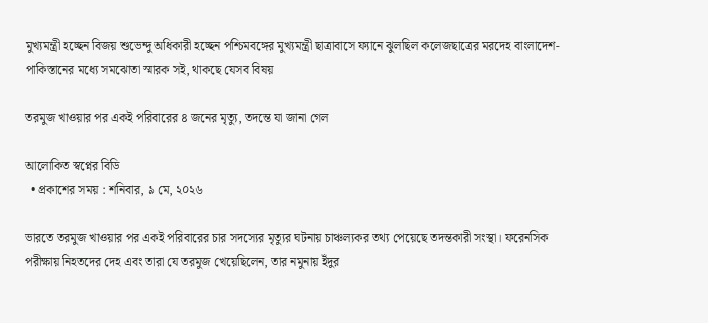মুখ্যমন্ত্রী হচ্ছেন বিজয় শুভেন্দু অধিকারী হচ্ছেন পশ্চিমবঙ্গের মুখ্যমন্ত্রী ছাত্রাবাসে ফ্যানে ঝুলছিল কলেজছাত্রের মরদেহ বাংলাদেশ-পাকিস্তানের মধ্যে সমঝোতা স্মারক সই, থাকছে যেসব বিষয়

তরমুজ খাওয়ার পর একই পরিবারের ৪ জনের মৃত্যু, তদন্তে যা জানা গেল

আলোকিত স্বপ্নের বিডি
  • প্রকাশের সময় : শনিবার, ৯ মে, ২০২৬

ভারতে তরমুজ খাওয়ার পর একই পরিবারের চার সদস্যের মৃত্যুর ঘটনায় চাঞ্চল্যকর তথ্য পেয়েছে তদন্তকারী সংস্থা। ফরেনসিক পরীক্ষায় নিহতদের দেহ এবং তারা যে তরমুজ খেয়েছিলেন, তার নমুনায় ইঁদুর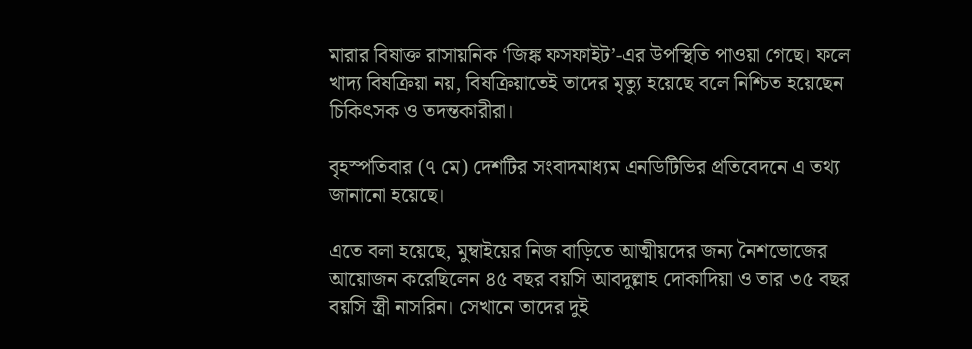মারার বিষাক্ত রাসায়নিক ‘জিঙ্ক ফসফাইট’-এর উপস্থিতি পাওয়া গেছে। ফলে খাদ্য বিষক্রিয়া নয়, বিষক্রিয়াতেই তাদের মৃত্যু হয়েছে বলে নিশ্চিত হয়েছেন চিকিৎসক ও তদন্তকারীরা।

বৃহস্পতিবার (৭ মে) দেশটির সংবাদমাধ্যম এনডিটিভির প্রতিবেদনে এ তথ্য জানানো হয়েছে।

এতে বলা হয়েছে, মুম্বাইয়ের নিজ বাড়িতে আত্মীয়দের জন্য নৈশভোজের আয়োজন করেছিলেন ৪৫ বছর বয়সি আবদুল্লাহ দোকাদিয়া ও তার ৩৫ বছর বয়সি স্ত্রী নাসরিন। সেখানে তাদের দুই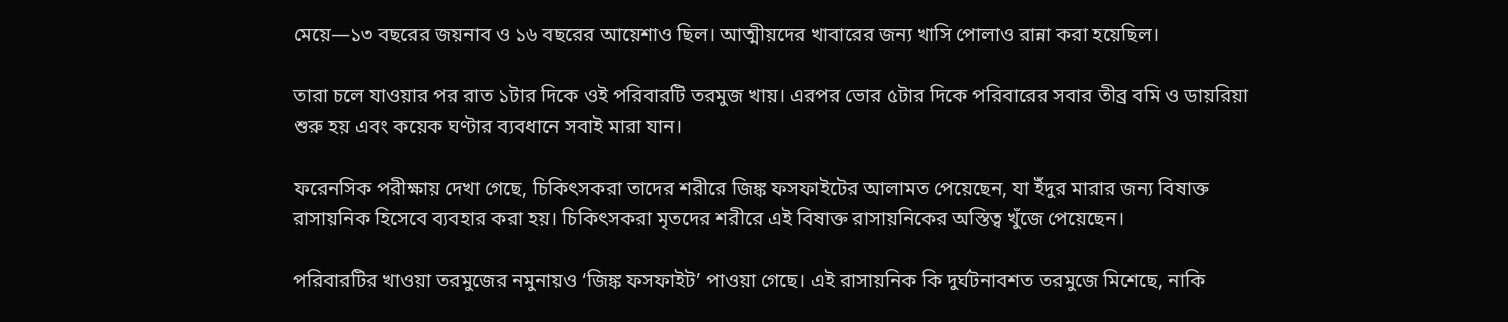মেয়ে—১৩ বছরের জয়নাব ও ১৬ বছরের আয়েশাও ছিল। আত্মীয়দের খাবারের জন্য খাসি পোলাও রান্না করা হয়েছিল।

তারা চলে যাওয়ার পর রাত ১টার দিকে ওই পরিবারটি তরমুজ খায়। এরপর ভোর ৫টার দিকে পরিবারের সবার তীব্র বমি ও ডায়রিয়া শুরু হয় এবং কয়েক ঘণ্টার ব্যবধানে সবাই মারা যান।

ফরেনসিক পরীক্ষায় দেখা গেছে, চিকিৎসকরা তাদের শরীরে জিঙ্ক ফসফাইটের আলামত পেয়েছেন, যা ইঁদুর মারার জন্য বিষাক্ত রাসায়নিক হিসেবে ব্যবহার করা হয়। চিকিৎসকরা মৃতদের শরীরে এই বিষাক্ত রাসায়নিকের অস্তিত্ব খুঁজে পেয়েছেন।

পরিবারটির খাওয়া তরমুজের নমুনায়ও ‘জিঙ্ক ফসফাইট’ পাওয়া গেছে। এই রাসায়নিক কি দুর্ঘটনাবশত তরমুজে মিশেছে, নাকি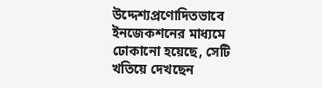উদ্দেশ্যপ্রণোদিতভাবে ইনজেকশনের মাধ্যমে ঢোকানো হয়েছে, সেটি খতিয়ে দেখছেন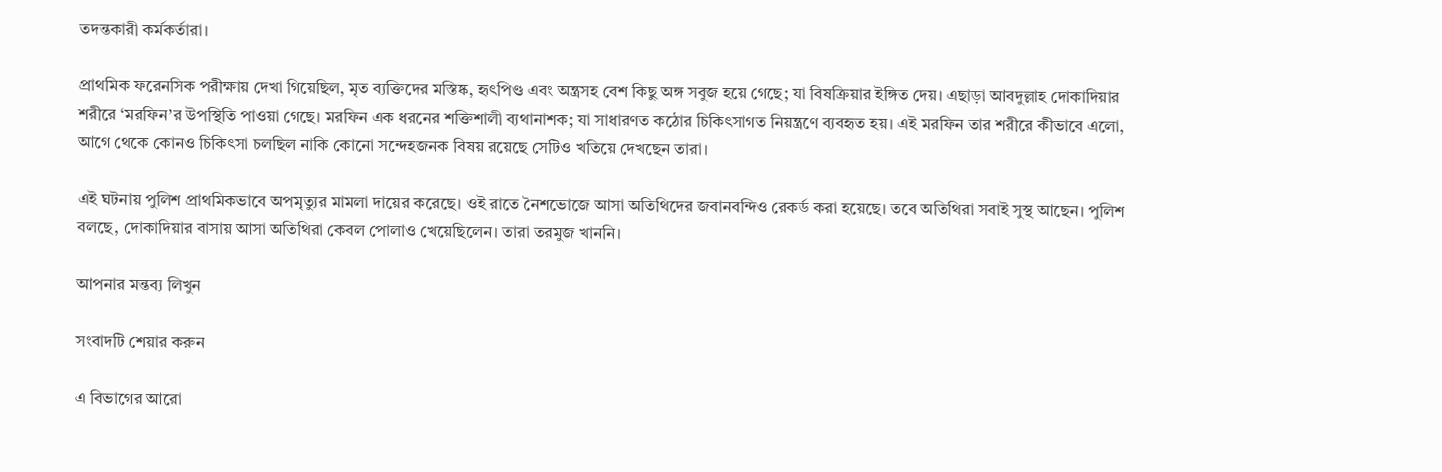তদন্তকারী কর্মকর্তারা।

প্রাথমিক ফরেনসিক পরীক্ষায় দেখা গিয়েছিল, মৃত ব্যক্তিদের মস্তিষ্ক, হৃৎপিণ্ড এবং অন্ত্রসহ বেশ কিছু অঙ্গ সবুজ হয়ে গেছে; যা বিষক্রিয়ার ইঙ্গিত দেয়। এছাড়া আবদুল্লাহ দোকাদিয়ার শরীরে ‘মরফিন’র উপস্থিতি পাওয়া গেছে। মরফিন এক ধরনের শক্তিশালী ব্যথানাশক; যা সাধারণত কঠোর চিকিৎসাগত নিয়ন্ত্রণে ব্যবহৃত হয়। এই মরফিন তার শরীরে কীভাবে এলো, আগে থেকে কোনও চিকিৎসা চলছিল নাকি কোনো সন্দেহজনক বিষয় রয়েছে সেটিও খতিয়ে দেখছেন তারা।

এই ঘটনায় পুলিশ প্রাথমিকভাবে অপমৃত্যুর মামলা দায়ের করেছে। ওই রাতে নৈশভোজে আসা অতিথিদের জবানবন্দিও রেকর্ড করা হয়েছে। তবে অতিথিরা সবাই সুস্থ আছেন। পুলিশ বলছে, দোকাদিয়ার বাসায় আসা অতিথিরা কেবল পোলাও খেয়েছিলেন। তারা তরমুজ খাননি।

আপনার মন্তব্য লিখুন

সংবাদটি শেয়ার করুন

এ বিভাগের আরো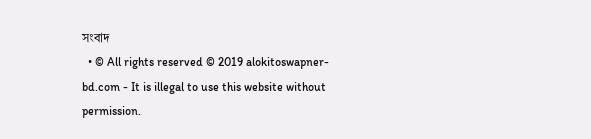সংবাদ
  • © All rights reserved © 2019 alokitoswapner-bd.com - It is illegal to use this website without permission.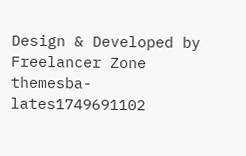Design & Developed by Freelancer Zone
themesba-lates1749691102